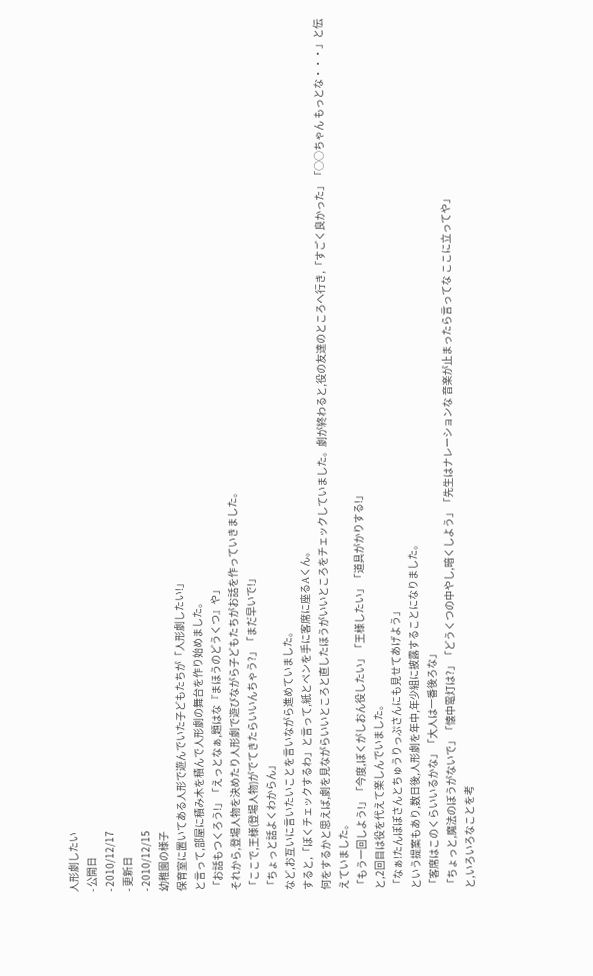人形劇したい
- 公開日
- 2010/12/17
- 更新日
- 2010/12/15
幼稚園の様子
保育室に置いてある人形で遊んでいた子どもたちが「人形劇したい!」
と言って,部屋に積み木を積んで人形劇の舞台を作り始めました。
「お話もつくろう!」「えっとなぁ,題はな『まほうのどうくつ』や」
それから,登場人物を決めたり人形劇で遊びながら子どもたちがお話を作っていきました。
「ここで,王様(登場人物)がでてきたらいいんちゃう?」「まだ早いで!」
「ちょっと話よくわからん」
など,お互いに言いたいことを言いながら進めていました。
すると,「ぼくチェックするわ」と言って,紙とペンを手に客席に座るAくん。
何をするかと思えば,劇を見ながらいいところと直したほうがいいところをチェックしていました。劇が終わると,役の友達のところへ行き,「すごく良かった」「○○ちゃん もっとな・・・」と伝えていました。
「もう一回しよう!」「今度,ぼくがしおん役したい」「王様したい」「道具がかりする!」
と,2回目は役を代えて楽しんでいました。
「なぁ!たんぽぽさんとちゅうりっぷさんにも見せてあげよう」
という提案もあり,数日後,人形劇を年中,年少組に披露することになりました。
「客席はこのくらいいるかな」「大人は一番後ろな」
「ちょっと,魔法のぼうがないで」「懐中電灯は?」「どうくつの中やし,暗くしよう」「先生はナレーションな 音楽が止まったら言ってな ここに立ってや」
と,いろいろなことを考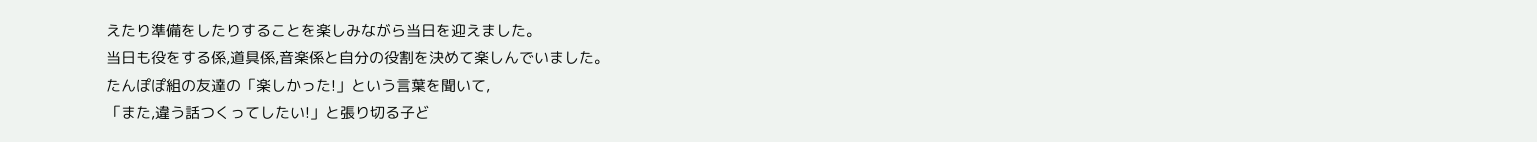えたり準備をしたりすることを楽しみながら当日を迎えました。
当日も役をする係,道具係,音楽係と自分の役割を決めて楽しんでいました。
たんぽぽ組の友達の「楽しかった!」という言葉を聞いて,
「また,違う話つくってしたい!」と張り切る子ど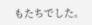もたちでした。